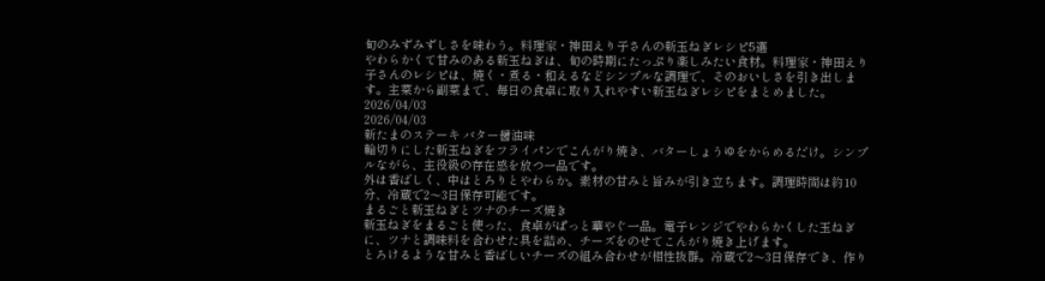旬のみずみずしさを味わう。料理家・神田えり子さんの新玉ねぎレシピ5選
やわらかくて甘みのある新玉ねぎは、旬の時期にたっぷり楽しみたい食材。料理家・神田えり子さんのレシピは、焼く・煮る・和えるなどシンプルな調理で、そのおいしさを引き出します。主菜から副菜まで、毎日の食卓に取り入れやすい新玉ねぎレシピをまとめました。
2026/04/03
2026/04/03
新たまのステーキ バター醤油味
輪切りにした新玉ねぎをフライパンでこんがり焼き、バターしょうゆをからめるだけ。シンプルながら、主役級の存在感を放つ一品です。
外は香ばしく、中はとろりとやわらか。素材の甘みと旨みが引き立ちます。調理時間は約10分、冷蔵で2〜3日保存可能です。
まるごと新玉ねぎとツナのチーズ焼き
新玉ねぎをまるごと使った、食卓がぱっと華やぐ一品。電子レンジでやわらかくした玉ねぎに、ツナと調味料を合わせた具を詰め、チーズをのせてこんがり焼き上げます。
とろけるような甘みと香ばしいチーズの組み合わせが相性抜群。冷蔵で2〜3日保存でき、作り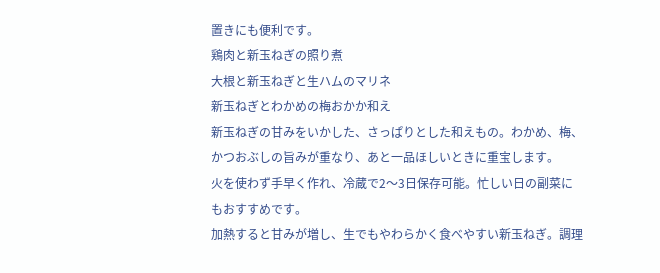置きにも便利です。
鶏肉と新玉ねぎの照り煮
大根と新玉ねぎと生ハムのマリネ
新玉ねぎとわかめの梅おかか和え
新玉ねぎの甘みをいかした、さっぱりとした和えもの。わかめ、梅、かつおぶしの旨みが重なり、あと一品ほしいときに重宝します。
火を使わず手早く作れ、冷蔵で2〜3日保存可能。忙しい日の副菜にもおすすめです。
加熱すると甘みが増し、生でもやわらかく食べやすい新玉ねぎ。調理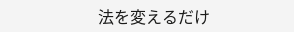法を変えるだけ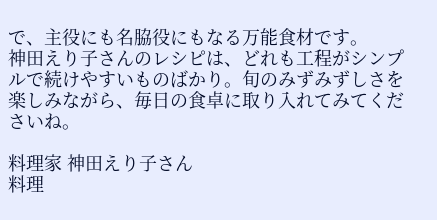で、主役にも名脇役にもなる万能食材です。
神田えり子さんのレシピは、どれも工程がシンプルで続けやすいものばかり。旬のみずみずしさを楽しみながら、毎日の食卓に取り入れてみてくださいね。

料理家 神田えり子さん
料理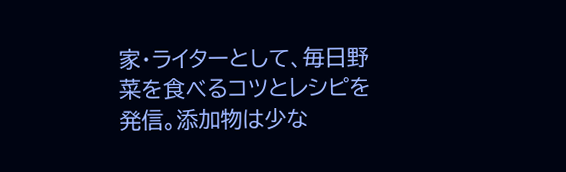家・ライターとして、毎日野菜を食べるコツとレシピを発信。添加物は少な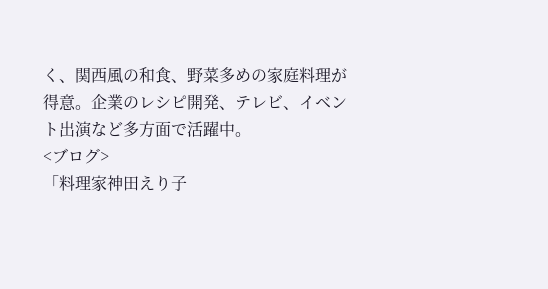く、関西風の和食、野菜多めの家庭料理が得意。企業のレシピ開発、テレビ、イベント出演など多方面で活躍中。
<ブログ>
「料理家神田えり子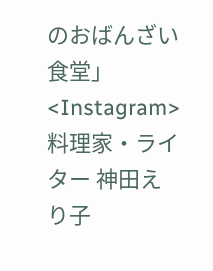のおばんざい食堂」
<Instagram>
料理家・ライター 神田えり子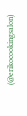(@erikocookingsalon)